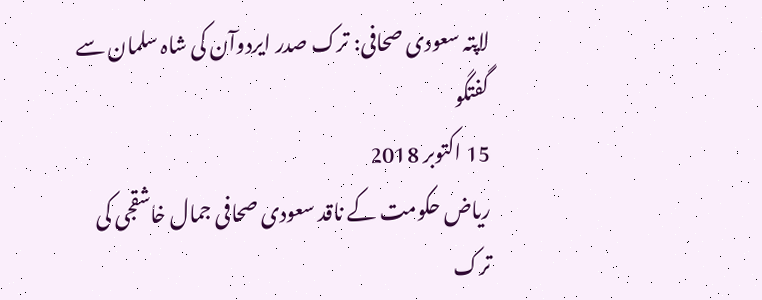لاپتہ سعودی صحافی: ترک صدر ایردوآن کی شاہ سلمان سے گفتگو
15 اکتوبر 2018
ریاض حکومت کے ناقد سعودی صحافی جمال خاشقجی کی ترک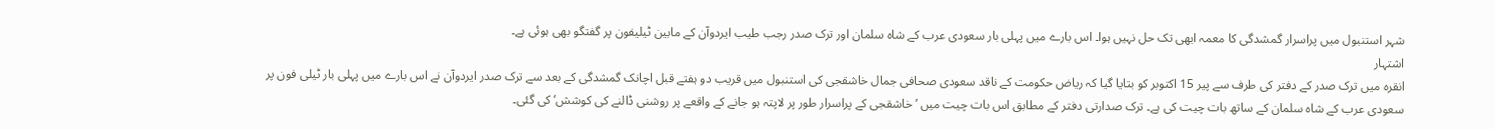شہر استنبول میں پراسرار گمشدگی کا معمہ ابھی تک حل نہیں ہوا۔ اس بارے میں پہلی بار سعودی عرب کے شاہ سلمان اور ترک صدر رجب طیب ایردوآن کے مابین ٹیلیفون پر گفتگو بھی ہوئی ہے۔
اشتہار
انقرہ میں ترک صدر کے دفتر کی طرف سے پیر 15 اکتوبر کو بتایا گیا کہ ریاض حکومت کے ناقد سعودی صحافی جمال خاشقجی کی استنبول میں قریب دو ہفتے قبل اچانک گمشدگی کے بعد سے ترک صدر ایردوآن نے اس بارے میں پہلی بار ٹیلی فون پر سعودی عرب کے شاہ سلمان کے ساتھ بات چیت کی ہے۔ ترک صدارتی دفتر کے مطابق اس بات چیت میں ’خاشقجی کے پراسرار طور پر لاپتہ ہو جانے کے واقعے پر روشنی ڈالنے کی کوشش‘ کی گئی۔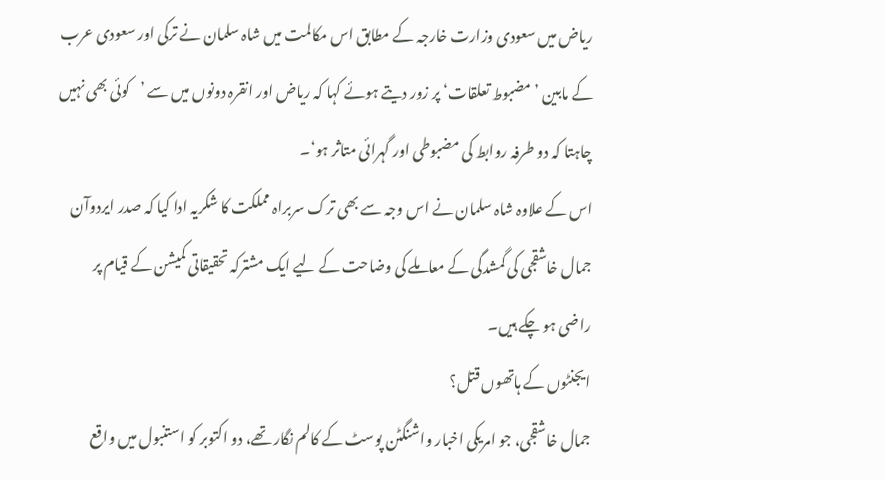ریاض میں سعودی وزارت خارجہ کے مطابق اس مکالمت میں شاہ سلمان نے ترکی اور سعودی عرب کے مابین ’مضبوط تعلقات‘ پر زور دیتے ہوئے کہا کہ ریاض اور انقرہ دونوں میں سے ’کوئی بھی نہیں چاہتا کہ دو طرفہ روابط کی مضبوطی اور گہرائی متاثر ہو‘۔
اس کے علاوہ شاہ سلمان نے اس وجہ سے بھی ترک سربراہ مملکت کا شکریہ ادا کیا کہ صدر ایردوآن جمال خاشقجی کی گمشدگی کے معاملے کی وضاحت کے لیے ایک مشترکہ تحقیقاتی کمیشن کے قیام پر راضی ہو چکے ہیں۔
ایجنٹوں کے ہاتھوں قتل؟
جمال خاشقجی، جو امریکی اخبار واشنگٹن پوسٹ کے کالم نگار تھے، دو اکتوبر کو استنبول میں واقع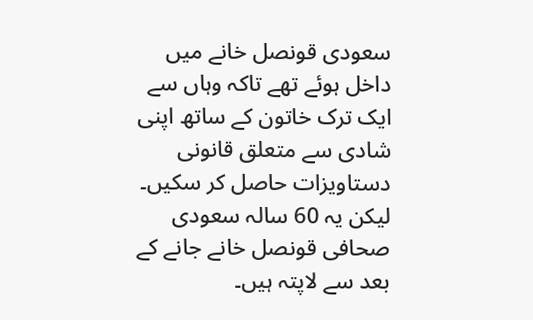سعودی قونصل خانے میں داخل ہوئے تھے تاکہ وہاں سے ایک ترک خاتون کے ساتھ اپنی شادی سے متعلق قانونی دستاویزات حاصل کر سکیں۔ لیکن یہ 60 سالہ سعودی صحافی قونصل خانے جانے کے بعد سے لاپتہ ہیں۔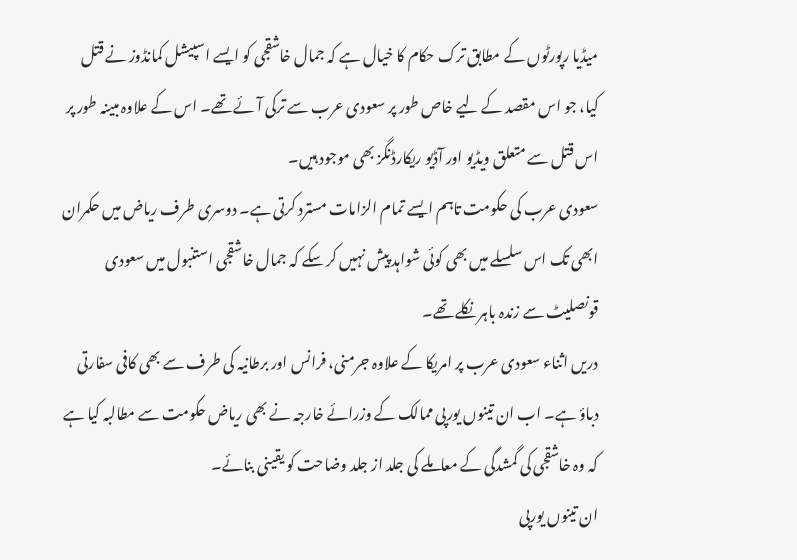میڈیا رپورٹوں کے مطابق ترک حکام کا خیال ہے کہ جمال خاشقجی کو ایسے اسپیشل کمانڈوز نے قتل کیا، جو اس مقصد کے لیے خاص طور پر سعودی عرب سے ترکی آئے تھے۔ اس کے علاوہ مبینہ طور پر اس قتل سے متعلق ویڈیو اور آڈیو ریکارڈنگز بھی موجود ہیں۔
سعودی عرب کی حکومت تاہم ایسے تمام الزامات مسترد کرتی ہے۔ دوسری طرف ریاض میں حکمران ابھی تک اس سلسلے میں بھی کوئی شواہد پیش نہیں کر سکے کہ جمال خاشقجی استنبول میں سعودی قونصلیٹ سے زندہ باہر نکلے تھے۔
دریں اثناء سعودی عرب پر امریکا کے علاوہ جرمنی، فرانس اور برطانیہ کی طرف سے بھی کافی سفارتی دباؤ ہے۔ اب ان تینوں یورپی ممالک کے وزرائے خارجہ نے بھی ریاض حکومت سے مطالبہ کیا ہے کہ وہ خاشقجی کی گمشدگی کے معاملے کی جلد از جلد وضاحت کو یقینی بنائے۔
ان تینوں یورپی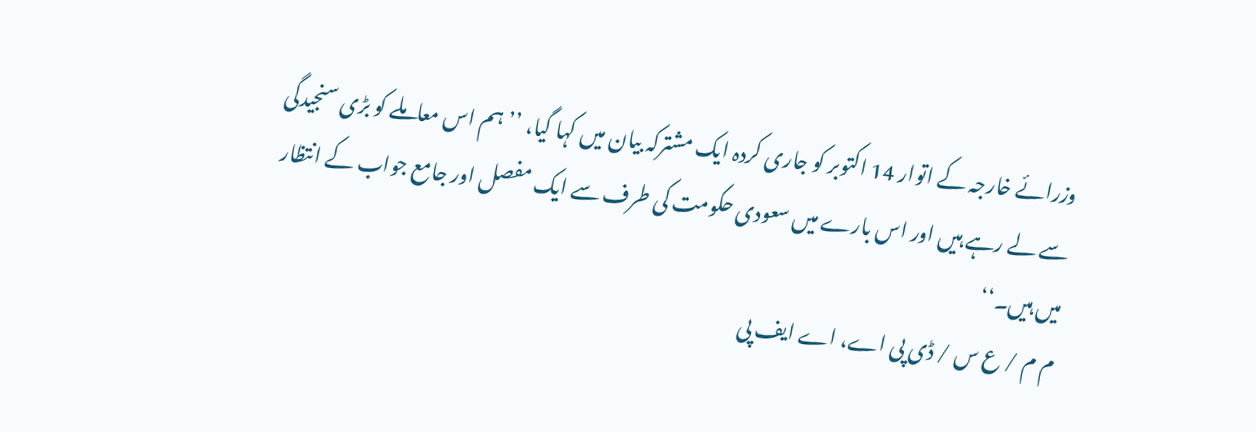وزرائے خارجہ کے اتوار 14 اکتوبر کو جاری کردہ ایک مشترکہ بیان میں کہا گیا، ’’ہم اس معاملے کو بڑی سنجیدگی سے لے رہے ہیں اور اس بارے میں سعودی حکومت کی طرف سے ایک مفصل اور جامع جواب کے انتظار میں ہیں۔‘‘
م م / ع س / ڈی پی اے، اے ایف پی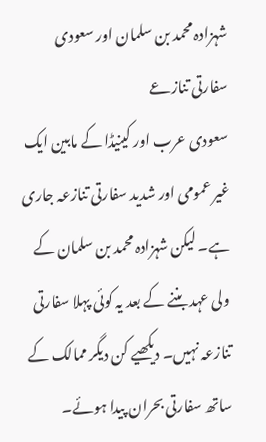شہزادہ محمد بن سلمان اور سعودی سفارتی تنازعے
سعودی عرب اور کینیڈا کے مابین ایک غیر عمومی اور شدید سفارتی تنازعہ جاری ہے۔ لیکن شہزادہ محمد بن سلمان کے ولی عہد بننے کے بعد یہ کوئی پہلا سفارتی تنازعہ نہیں۔ دیکھیے کن دیگر ممالک کے ساتھ سفارتی بحران پیدا ہوئے۔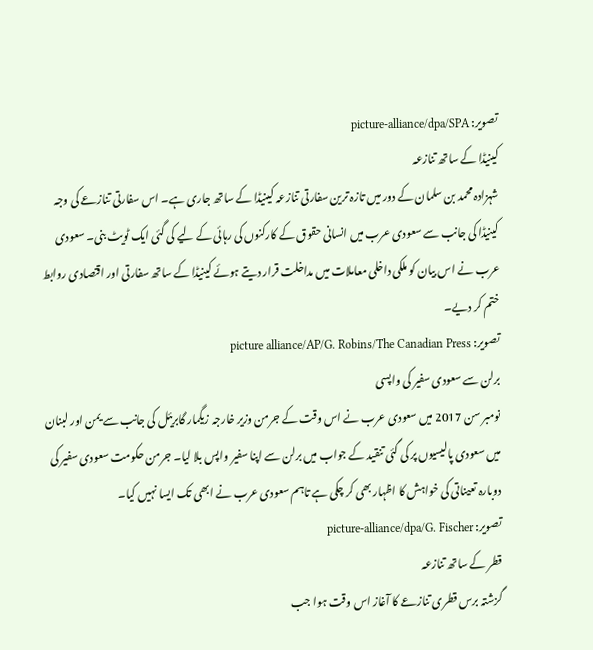تصویر: picture-alliance/dpa/SPA
کینیڈا کے ساتھ تنازعہ
شہزادہ محمد بن سلمان کے دور میں تازہ ترین سفارتی تنازعہ کینیڈا کے ساتھ جاری ہے۔ اس سفارتی تنازعے کی وجہ کینیڈا کی جانب سے سعودی عرب میں انسانی حقوق کے کارکنوں کی رہائی کے لیے کی گئی ایک ٹویٹ بنی۔ سعودی عرب نے اس بیان کو ملکی داخلی معاملات میں مداخلت قرار دیتے ہوئے کینیڈا کے ساتھ سفارتی اور اقتصادی روابط ختم کر دیے۔
تصویر: picture alliance/AP/G. Robins/The Canadian Press
برلن سے سعودی سفیر کی واپسی
نومبر سن 2017 میں سعودی عرب نے اس وقت کے جرمن وزیر خارجہ زیگمار گابریئل کی جانب سے یمن اور لبنان میں سعودی پالیسیوں پر کی گئی تنقید کے جواب میں برلن سے اپنا سفیر واپس بلا لیا۔ جرمن حکومت سعودی سفیر کی دوبارہ تعیناتی کی خواہش کا اظہار بھی کر چکی ہے تاہم سعودی عرب نے ابھی تک ایسا نہیں کیا۔
تصویر: picture-alliance/dpa/G. Fischer
قطر کے ساتھ تنازعہ
گزشتہ برس قطری تنازعے کا آغاز اس وقت ہوا جب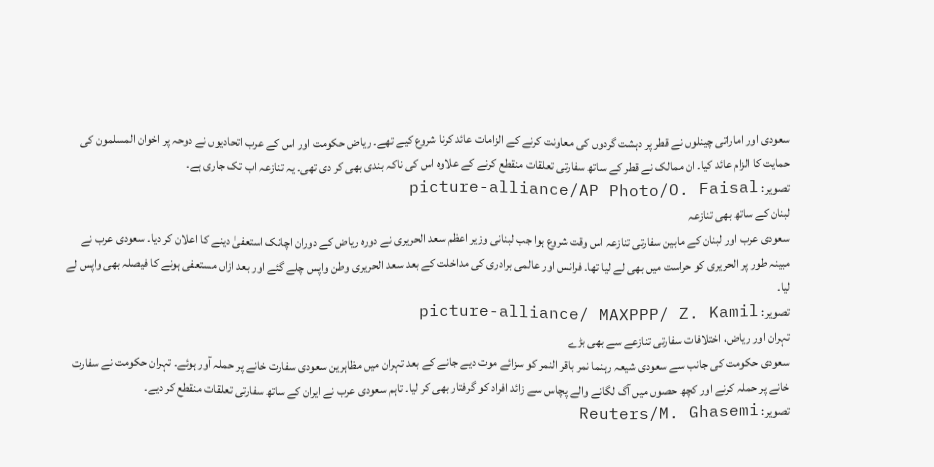سعودی اور اماراتی چینلوں نے قطر پر دہشت گردوں کی معاونت کرنے کے الزامات عائد کرنا شروع کیے تھے۔ ریاض حکومت اور اس کے عرب اتحادیوں نے دوحہ پر اخوان المسلمون کی حمایت کا الزام عائد کیا۔ ان ممالک نے قطر کے ساتھ سفارتی تعلقات منقطع کرنے کے علاوہ اس کی ناکہ بندی بھی کر دی تھی۔ یہ تنازعہ اب تک جاری ہے۔
تصویر: picture-alliance/AP Photo/O. Faisal
لبنان کے ساتھ بھی تنازعہ
سعودی عرب اور لبنان کے مابین سفارتی تنازعہ اس وقت شروع ہوا جب لبنانی وزیر اعظم سعد الحریری نے دورہ ریاض کے دوران اچانک استعفیٰ دینے کا اعلان کر دیا۔ سعودی عرب نے مبینہ طور پر الحریری کو حراست میں بھی لے لیا تھا۔ فرانس اور عالمی برادری کی مداخلت کے بعد سعد الحریری وطن واپس چلے گئے اور بعد ازاں مستعفی ہونے کا فیصلہ بھی واپس لے لیا۔
تصویر: picture-alliance/ MAXPPP/ Z. Kamil
تہران اور ریاض، اختلافات سفارتی تنازعے سے بھی بڑے
سعودی حکومت کی جانب سے سعودی شیعہ رہنما نمر باقر النمر کو سزائے موت دیے جانے کے بعد تہران میں مظاہرین سعودی سفارت خانے پر حملہ آور ہوئے۔ تہران حکومت نے سفارت خانے پر حملہ کرنے اور کچھ حصوں میں آگ لگانے والے پچاس سے زائد افراد کو گرفتار بھی کر لیا۔ تاہم سعودی عرب نے ایران کے ساتھ سفارتی تعلقات منقطع کر دیے۔
تصویر: Reuters/M. Ghasemi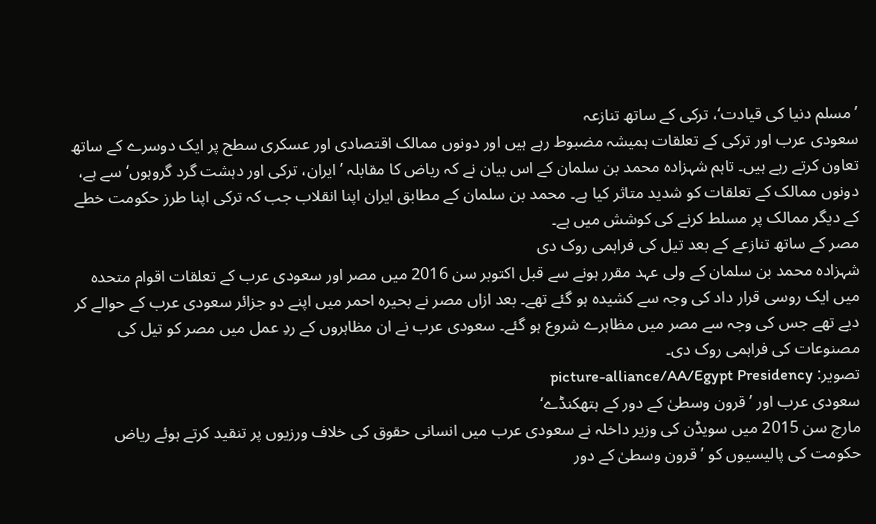’مسلم دنیا کی قیادت‘، ترکی کے ساتھ تنازعہ
سعودی عرب اور ترکی کے تعلقات ہمیشہ مضبوط رہے ہیں اور دونوں ممالک اقتصادی اور عسکری سطح پر ایک دوسرے کے ساتھ تعاون کرتے رہے ہیں۔ تاہم شہزادہ محمد بن سلمان کے اس بیان نے کہ ریاض کا مقابلہ ’ایران، ترکی اور دہشت گرد گروہوں‘ سے ہے، دونوں ممالک کے تعلقات کو شدید متاثر کیا ہے۔ محمد بن سلمان کے مطابق ایران اپنا انقلاب جب کہ ترکی اپنا طرز حکومت خطے کے دیگر ممالک پر مسلط کرنے کی کوشش میں ہے۔
مصر کے ساتھ تنازعے کے بعد تیل کی فراہمی روک دی
شہزادہ محمد بن سلمان کے ولی عہد مقرر ہونے سے قبل اکتوبر سن 2016 میں مصر اور سعودی عرب کے تعلقات اقوام متحدہ میں ایک روسی قرار داد کی وجہ سے کشیدہ ہو گئے تھے۔ بعد ازاں مصر نے بحیرہ احمر میں اپنے دو جزائر سعودی عرب کے حوالے کر دیے تھے جس کی وجہ سے مصر میں مظاہرے شروع ہو گئے۔ سعودی عرب نے ان مظاہروں کے ردِ عمل میں مصر کو تیل کی مصنوعات کی فراہمی روک دی۔
تصویر: picture-alliance/AA/Egypt Presidency
سعودی عرب اور ’قرون وسطیٰ کے دور کے ہتھکنڈے‘
مارچ سن 2015 میں سویڈن کی وزیر داخلہ نے سعودی عرب میں انسانی حقوق کی خلاف ورزیوں پر تنقید کرتے ہوئے ریاض حکومت کی پالیسیوں کو ’قرون وسطیٰ کے دور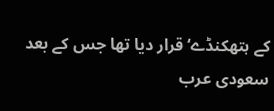کے ہتھکنڈے‘ قرار دیا تھا جس کے بعد سعودی عرب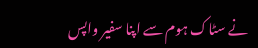نے سٹاک ہوم سے اپنا سفیر واپس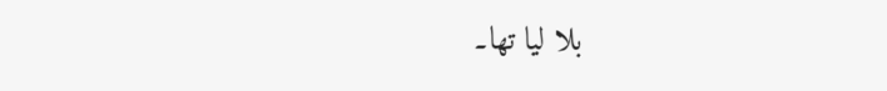بلا لیا تھا۔